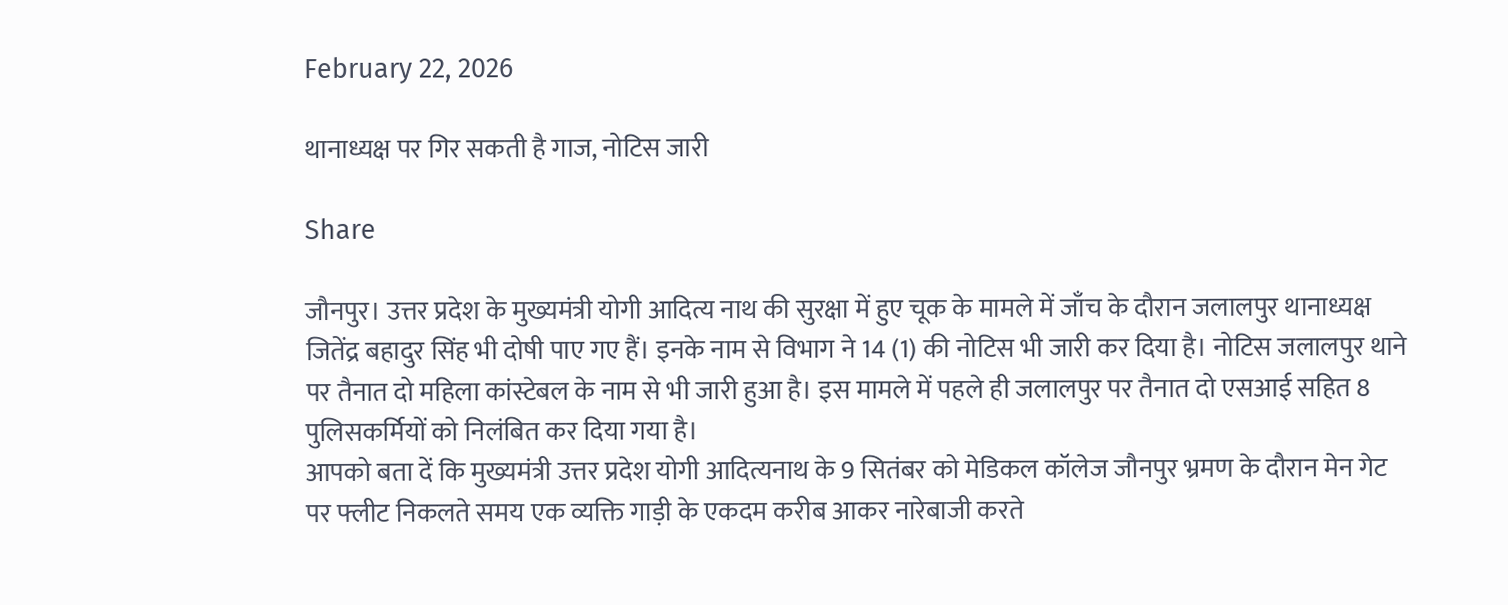February 22, 2026

थानाध्यक्ष पर गिर सकती है गाज, नोटिस जारी

Share

जौनपुर। उत्तर प्रदेश के मुख्यमंत्री योगी आदित्य नाथ की सुरक्षा में हुए चूक के मामले में जाँच के दौरान जलालपुर थानाध्यक्ष जितेंद्र बहादुर सिंह भी दोषी पाए गए हैं। इनके नाम से विभाग ने 14 (1) की नोटिस भी जारी कर दिया है। नोटिस जलालपुर थाने पर तैनात दो महिला कांस्टेबल के नाम से भी जारी हुआ है। इस मामले में पहले ही जलालपुर पर तैनात दो एसआई सहित 8 पुलिसकर्मियों को निलंबित कर दिया गया है।
आपको बता दें कि मुख्यमंत्री उत्तर प्रदेश योगी आदित्यनाथ के 9 सितंबर को मेडिकल कॉलेज जौनपुर भ्रमण के दौरान मेन गेट पर फ्लीट निकलते समय एक व्यक्ति गाड़ी के एकदम करीब आकर नारेबाजी करते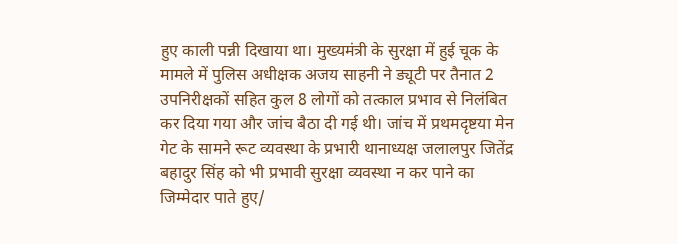हुए काली पन्नी दिखाया था। मुख्यमंत्री के सुरक्षा में हुई चूक के मामले में पुलिस अधीक्षक अजय साहनी ने ड्यूटी पर तैनात 2 उपनिरीक्षकों सहित कुल 8 लोगों को तत्काल प्रभाव से निलंबित कर दिया गया और जांच बैठा दी गई थी। जांच में प्रथमदृष्टया मेन गेट के सामने रूट व्यवस्था के प्रभारी थानाध्यक्ष जलालपुर जितेंद्र बहादुर सिंह को भी प्रभावी सुरक्षा व्यवस्था न कर पाने का जिम्मेदार पाते हुए/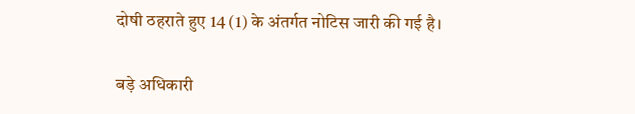दोषी ठहराते हुए 14 (1) के अंतर्गत नोटिस जारी की गई है।

बड़े अधिकारी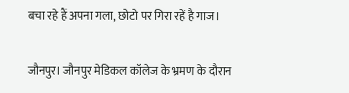बचा रहे हैं अपना गला, छोटो पर गिरा रहें है गाज।

जौनपुर। जौनपुर मेडिकल कॉलेज के भ्रमण के दौरान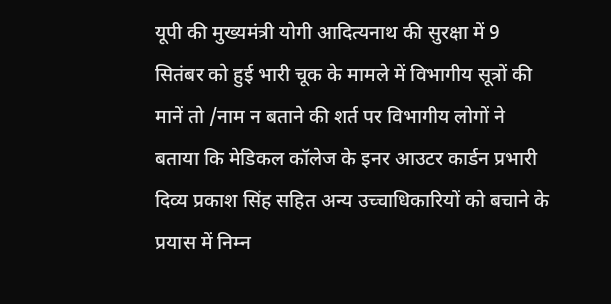यूपी की मुख्यमंत्री योगी आदित्यनाथ की सुरक्षा में 9 सितंबर को हुई भारी चूक के मामले में विभागीय सूत्रों की मानें तो /नाम न बताने की शर्त पर विभागीय लोगों ने बताया कि मेडिकल कॉलेज के इनर आउटर कार्डन प्रभारी दिव्य प्रकाश सिंह सहित अन्य उच्चाधिकारियों को बचाने के प्रयास में निम्न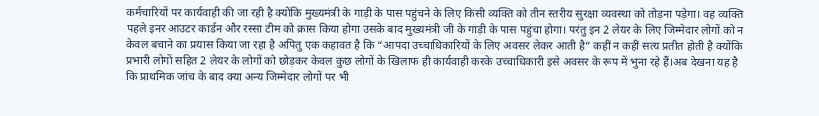कर्मचारियों पर कार्यवाही की जा रही है क्योंकि मुख्यमंत्री के गाड़ी के पास पहुंचने के लिए किसी व्यक्ति को तीन स्तरीय सुरक्षा व्यवस्था को तोड़ना पड़ेगा। वह व्यक्ति पहले इनर आउटर कार्डन और रस्सा टीम को क्रास किया होगा उसके बाद मुख्यमंत्री जी के गाड़ी के पास पहुंचा होगा। परंतु इन 2 लेयर के लिए जिम्मेदार लोगों को न केवल बचाने का प्रयास किया जा रहा है अपितु एक कहावत है कि “आपदा उच्चाधिकारियों के लिए अवसर लेकर आती है” कहीं न कहीं सत्य प्रतीत होती है क्योंकि प्रभारी लोगों सहित 2 लेयर के लोगों को छोड़कर केवल कुछ लोगों के खिलाफ ही कार्यवाही करके उच्चाधिकारी इसे अवसर के रूप में भुना रहे हैं।अब देखना यह है कि प्राथमिक जांच के बाद क्या अन्य जिम्मेदार लोगों पर भी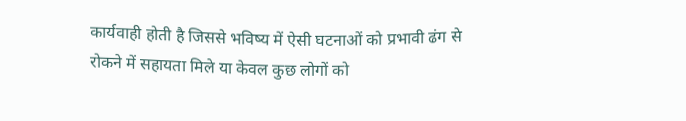कार्यवाही होती है जिससे भविष्य में ऐसी घटनाओं को प्रभावी ढंग से रोकने में सहायता मिले या केवल कुछ लोगों को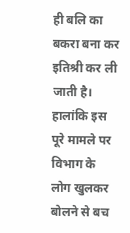ही बलि का बकरा बना कर इतिश्री कर ली जाती है। हालांकि इस पूरे मामले पर विभाग के लोग खुलकर बोलने से बच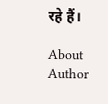रहे हैं।

About Author